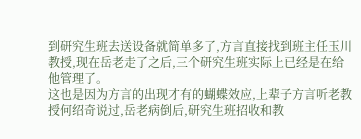到研究生班去送设备就简单多了,方言直接找到班主任玉川教授,现在岳老走了之后,三个研究生班实际上已经是在给他管理了。
这也是因为方言的出现才有的蝴蝶效应,上辈子方言听老教授何绍奇说过,岳老病倒后,研究生班招收和教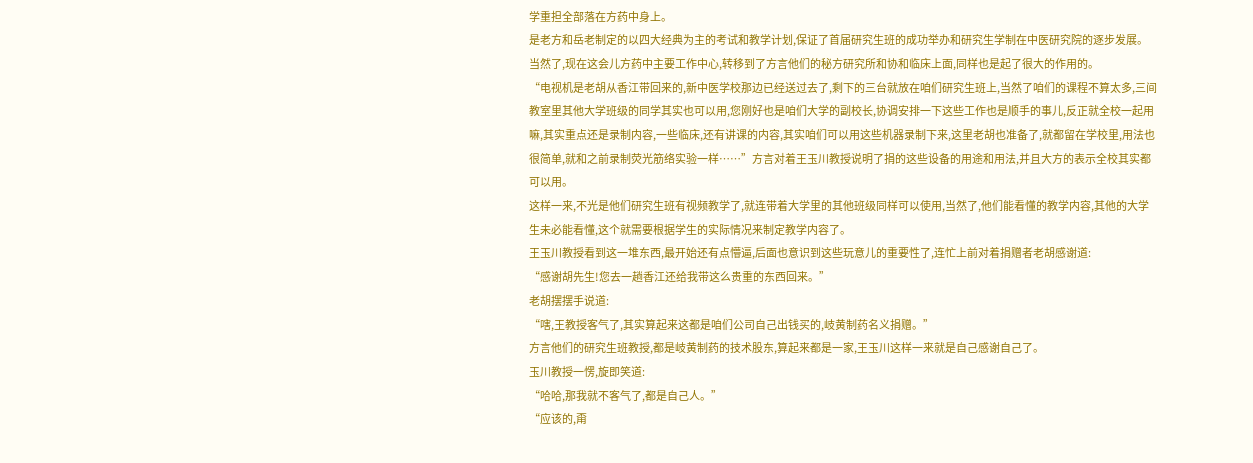学重担全部落在方药中身上。
是老方和岳老制定的以四大经典为主的考试和教学计划,保证了首届研究生班的成功举办和研究生学制在中医研究院的逐步发展。
当然了,现在这会儿方药中主要工作中心,转移到了方言他们的秘方研究所和协和临床上面,同样也是起了很大的作用的。
“电视机是老胡从香江带回来的,新中医学校那边已经送过去了,剩下的三台就放在咱们研究生班上,当然了咱们的课程不算太多,三间教室里其他大学班级的同学其实也可以用,您刚好也是咱们大学的副校长,协调安排一下这些工作也是顺手的事儿,反正就全校一起用嘛,其实重点还是录制内容,一些临床,还有讲课的内容,其实咱们可以用这些机器录制下来,这里老胡也准备了,就都留在学校里,用法也很简单,就和之前录制荧光筋络实验一样……”方言对着王玉川教授说明了捐的这些设备的用途和用法,并且大方的表示全校其实都可以用。
这样一来,不光是他们研究生班有视频教学了,就连带着大学里的其他班级同样可以使用,当然了,他们能看懂的教学内容,其他的大学生未必能看懂,这个就需要根据学生的实际情况来制定教学内容了。
王玉川教授看到这一堆东西,最开始还有点懵逼,后面也意识到这些玩意儿的重要性了,连忙上前对着捐赠者老胡感谢道:
“感谢胡先生!您去一趟香江还给我带这么贵重的东西回来。”
老胡摆摆手说道:
“嗐,王教授客气了,其实算起来这都是咱们公司自己出钱买的,岐黄制药名义捐赠。”
方言他们的研究生班教授,都是岐黄制药的技术股东,算起来都是一家,王玉川这样一来就是自己感谢自己了。
玉川教授一愣,旋即笑道:
“哈哈,那我就不客气了,都是自己人。”
“应该的,甭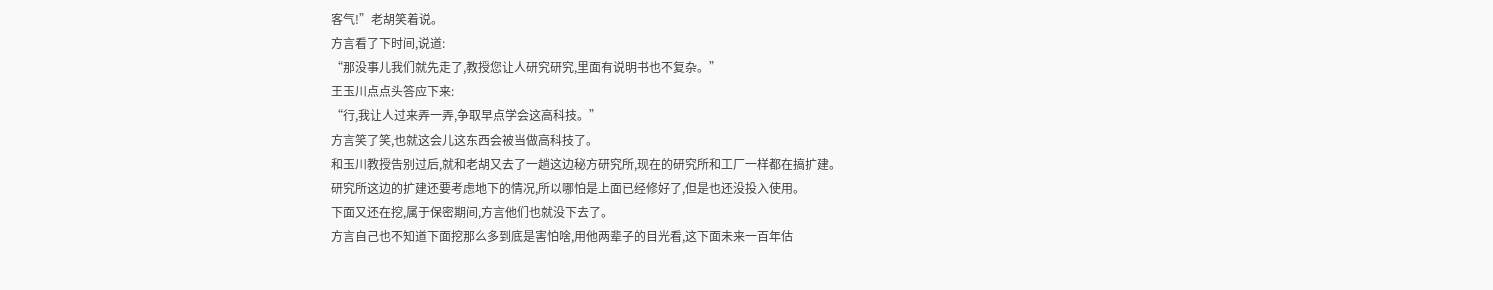客气!”老胡笑着说。
方言看了下时间,说道:
“那没事儿我们就先走了,教授您让人研究研究,里面有说明书也不复杂。”
王玉川点点头答应下来:
“行,我让人过来弄一弄,争取早点学会这高科技。”
方言笑了笑,也就这会儿这东西会被当做高科技了。
和玉川教授告别过后,就和老胡又去了一趟这边秘方研究所,现在的研究所和工厂一样都在搞扩建。
研究所这边的扩建还要考虑地下的情况,所以哪怕是上面已经修好了,但是也还没投入使用。
下面又还在挖,属于保密期间,方言他们也就没下去了。
方言自己也不知道下面挖那么多到底是害怕啥,用他两辈子的目光看,这下面未来一百年估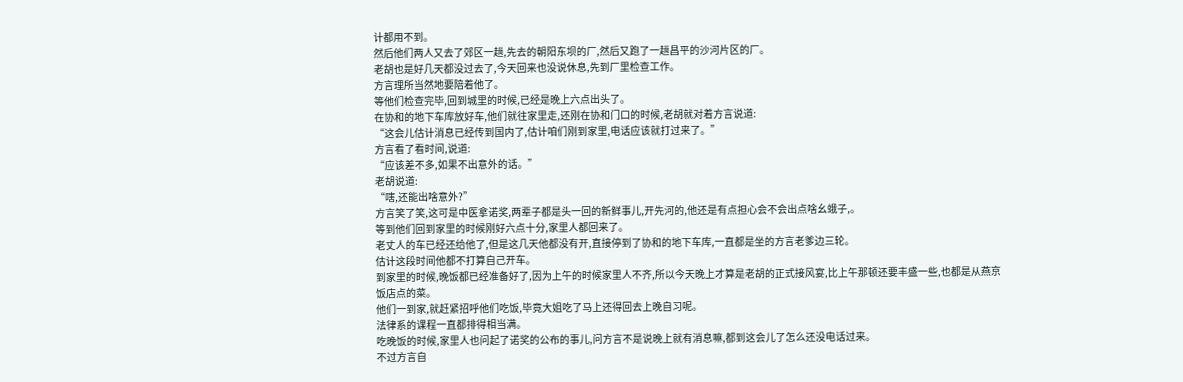计都用不到。
然后他们两人又去了郊区一趟,先去的朝阳东坝的厂,然后又跑了一趟昌平的沙河片区的厂。
老胡也是好几天都没过去了,今天回来也没说休息,先到厂里检查工作。
方言理所当然地要陪着他了。
等他们检查完毕,回到城里的时候,已经是晚上六点出头了。
在协和的地下车库放好车,他们就往家里走,还刚在协和门口的时候,老胡就对着方言说道:
“这会儿估计消息已经传到国内了,估计咱们刚到家里,电话应该就打过来了。”
方言看了看时间,说道:
“应该差不多,如果不出意外的话。”
老胡说道:
“嗐,还能出啥意外?”
方言笑了笑,这可是中医拿诺奖,两辈子都是头一回的新鲜事儿,开先河的,他还是有点担心会不会出点啥幺蛾子,。
等到他们回到家里的时候刚好六点十分,家里人都回来了。
老丈人的车已经还给他了,但是这几天他都没有开,直接停到了协和的地下车库,一直都是坐的方言老爹边三轮。
估计这段时间他都不打算自己开车。
到家里的时候,晚饭都已经准备好了,因为上午的时候家里人不齐,所以今天晚上才算是老胡的正式接风宴,比上午那顿还要丰盛一些,也都是从燕京饭店点的菜。
他们一到家,就赶紧招呼他们吃饭,毕竟大姐吃了马上还得回去上晚自习呢。
法律系的课程一直都排得相当满。
吃晚饭的时候,家里人也问起了诺奖的公布的事儿,问方言不是说晚上就有消息嘛,都到这会儿了怎么还没电话过来。
不过方言自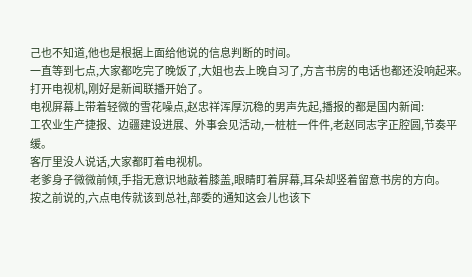己也不知道,他也是根据上面给他说的信息判断的时间。
一直等到七点,大家都吃完了晚饭了,大姐也去上晚自习了,方言书房的电话也都还没响起来。
打开电视机,刚好是新闻联播开始了。
电视屏幕上带着轻微的雪花噪点,赵忠祥浑厚沉稳的男声先起,播报的都是国内新闻:
工农业生产捷报、边疆建设进展、外事会见活动,一桩桩一件件,老赵同志字正腔圆,节奏平缓。
客厅里没人说话,大家都盯着电视机。
老爹身子微微前倾,手指无意识地敲着膝盖,眼睛盯着屏幕,耳朵却竖着留意书房的方向。
按之前说的,六点电传就该到总社,部委的通知这会儿也该下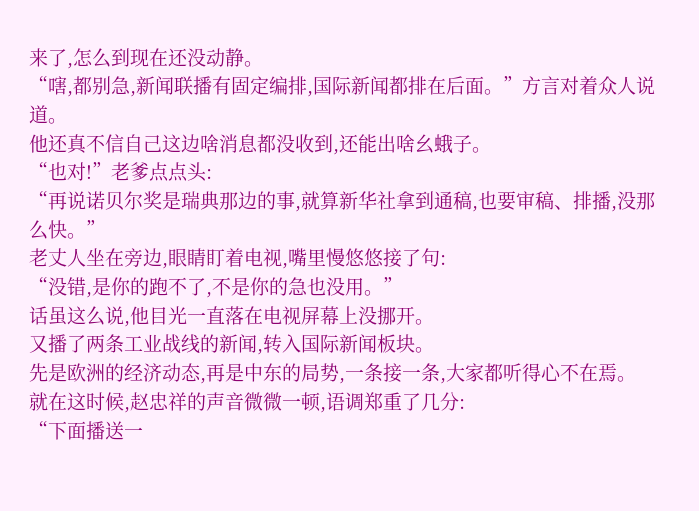来了,怎么到现在还没动静。
“嗐,都别急,新闻联播有固定编排,国际新闻都排在后面。”方言对着众人说道。
他还真不信自己这边啥消息都没收到,还能出啥幺蛾子。
“也对!”老爹点点头:
“再说诺贝尔奖是瑞典那边的事,就算新华社拿到通稿,也要审稿、排播,没那么快。”
老丈人坐在旁边,眼睛盯着电视,嘴里慢悠悠接了句:
“没错,是你的跑不了,不是你的急也没用。”
话虽这么说,他目光一直落在电视屏幕上没挪开。
又播了两条工业战线的新闻,转入国际新闻板块。
先是欧洲的经济动态,再是中东的局势,一条接一条,大家都听得心不在焉。
就在这时候,赵忠祥的声音微微一顿,语调郑重了几分:
“下面播送一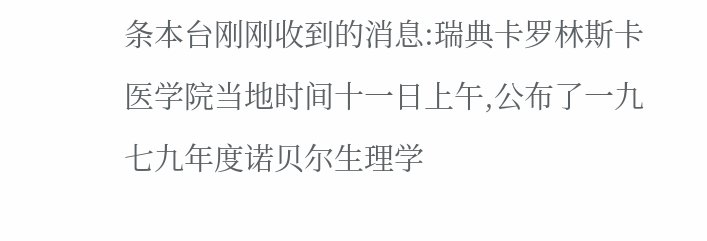条本台刚刚收到的消息:瑞典卡罗林斯卡医学院当地时间十一日上午,公布了一九七九年度诺贝尔生理学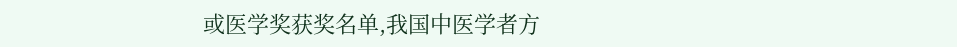或医学奖获奖名单,我国中医学者方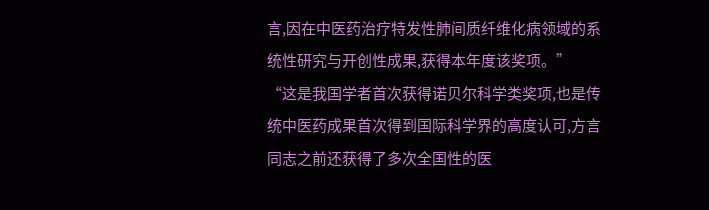言,因在中医药治疗特发性肺间质纤维化病领域的系统性研究与开创性成果,获得本年度该奖项。”
“这是我国学者首次获得诺贝尔科学类奖项,也是传统中医药成果首次得到国际科学界的高度认可,方言同志之前还获得了多次全国性的医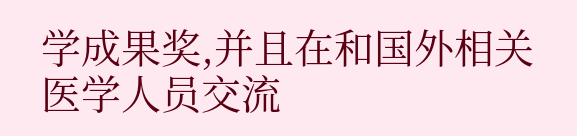学成果奖,并且在和国外相关医学人员交流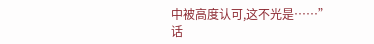中被高度认可,这不光是……”
话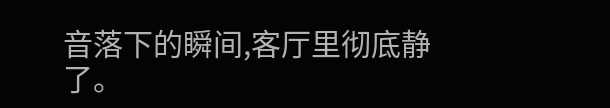音落下的瞬间,客厅里彻底静了。